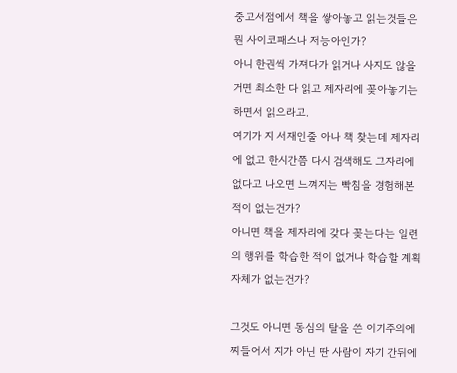중고서점에서 책을 쌓아놓고 읽는것들은 뭔 사이코패스나 저능아인가?
아니 한권씩 가져다가 읽거나 사지도 않을거면 최소한 다 읽고 제자리에 꽂아놓기는 하면서 읽으라고.
여기가 지 서재인줄 아나 책 찾는데 제자리에 없고 한시간쯤 다시 검색해도 그자리에 없다고 나오면 느껴지는 빡침을 경험해본적이 없는건가?
아니면 책을 제자리에 갖다 꽂는다는 일련의 행위를 학습한 적이 없거나 학습할 계획 자체가 없는건가?

그것도 아니면 동심의 탈을 쓴 이기주의에 찌들어서 지가 아닌 딴 사람이 자기 간뒤에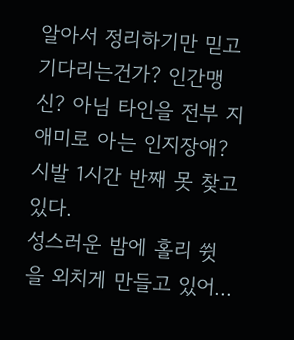알아서 정리하기만 믿고 기다리는건가? 인간맹신? 아님 타인을 전부 지애미로 아는 인지장애?
시발 1시간 반째 못 찾고 있다.
성스러운 밤에 홀리 쓋을 외치게 만들고 있어...